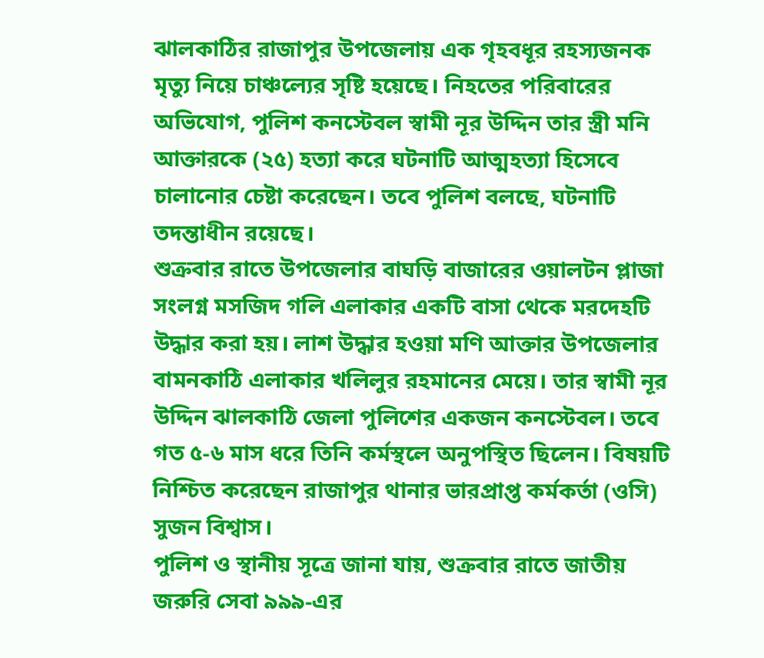ঝালকাঠির রাজাপুর উপজেলায় এক গৃহবধূর রহস্যজনক মৃত্যু নিয়ে চাঞ্চল্যের সৃষ্টি হয়েছে। নিহতের পরিবারের অভিযোগ, পুলিশ কনস্টেবল স্বামী নূর উদ্দিন তার স্ত্রী মনি আক্তারকে (২৫) হত্যা করে ঘটনাটি আত্মহত্যা হিসেবে চালানোর চেষ্টা করেছেন। তবে পুলিশ বলছে, ঘটনাটি তদন্তাধীন রয়েছে।
শুক্রবার রাতে উপজেলার বাঘড়ি বাজারের ওয়ালটন প্লাজা সংলগ্ন মসজিদ গলি এলাকার একটি বাসা থেকে মরদেহটি উদ্ধার করা হয়। লাশ উদ্ধার হওয়া মণি আক্তার উপজেলার বামনকাঠি এলাকার খলিলুর রহমানের মেয়ে। তার স্বামী নূর উদ্দিন ঝালকাঠি জেলা পুলিশের একজন কনস্টেবল। তবে গত ৫-৬ মাস ধরে তিনি কর্মস্থলে অনুপস্থিত ছিলেন। বিষয়টি নিশ্চিত করেছেন রাজাপুর থানার ভারপ্রাপ্ত কর্মকর্তা (ওসি) সুজন বিশ্বাস।
পুলিশ ও স্থানীয় সূত্রে জানা যায়, শুক্রবার রাতে জাতীয় জরুরি সেবা ৯৯৯-এর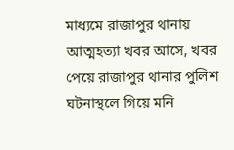মাধ্যমে রাজাপুর থানায় আত্মহত্যা খবর আসে, খবর পেয়ে রাজাপুর থানার পুলিশ ঘটনাস্থলে গিয়ে মনি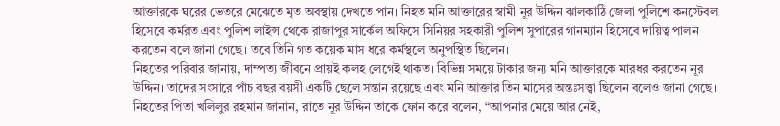আক্তারকে ঘরের ভেতরে মেঝেতে মৃত অবস্থায় দেখতে পান। নিহত মনি আক্তারের স্বামী নূর উদ্দিন ঝালকাঠি জেলা পুলিশে কনস্টেবল হিসেবে কর্মরত এবং পুলিশ লাইন্স থেকে রাজাপুর সার্কেল অফিসে সিনিয়র সহকারী পুলিশ সুপারের গানম্যান হিসেবে দায়িত্ব পালন করতেন বলে জানা গেছে। তবে তিনি গত কয়েক মাস ধরে কর্মস্থলে অনুপস্থিত ছিলেন।
নিহতের পরিবার জানায়, দাম্পত্য জীবনে প্রায়ই কলহ লেগেই থাকত। বিভিন্ন সময়ে টাকার জন্য মনি আক্তারকে মারধর করতেন নূর উদ্দিন। তাদের সংসারে পাঁচ বছর বয়সী একটি ছেলে সন্তান রয়েছে এবং মনি আক্তার তিন মাসের অন্তঃসত্ত্বা ছিলেন বলেও জানা গেছে।
নিহতের পিতা খলিলুর রহমান জানান, রাতে নূর উদ্দিন তাকে ফোন করে বলেন, “আপনার মেয়ে আর নেই,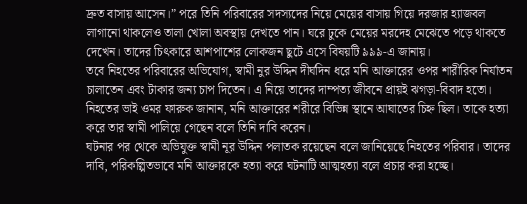দ্রুত বাসায় আসেন।” পরে তিনি পরিবারের সদস্যদের নিয়ে মেয়ের বাসায় গিয়ে দরজার হ্যাজবল লাগানো থাকলেও তালা খোলা অবস্থায় দেখতে পান। ঘরে ঢুকে মেয়ের মরদেহ মেঝেতে পড়ে থাকতে দেখেন। তাদের চিৎকারে আশপাশের লোকজন ছুটে এসে বিষয়টি ৯৯৯-এ জানায়।
তবে নিহতের পরিবারের অভিযোগ, স্বামী নুর উদ্দিন দীর্ঘদিন ধরে মনি আক্তারের ওপর শারীরিক নির্যাতন চালাতেন এবং টাকার জন্য চাপ দিতেন। এ নিয়ে তাদের দাম্পত্য জীবনে প্রায়ই ঝগড়া-বিবাদ হতো। নিহতের ভাই ওমর ফারুক জানান, মনি আক্তারের শরীরে বিভিন্ন স্থানে আঘাতের চিহ্ন ছিল। তাকে হত্যা করে তার স্বামী পালিয়ে গেছেন বলে তিনি দাবি করেন।
ঘটনার পর থেকে অভিযুক্ত স্বামী নূর উদ্দিন পলাতক রয়েছেন বলে জানিয়েছে নিহতের পরিবার। তাদের দাবি, পরিকল্পিতভাবে মনি আক্তারকে হত্যা করে ঘটনাটি আত্মহত্যা বলে প্রচার করা হচ্ছে।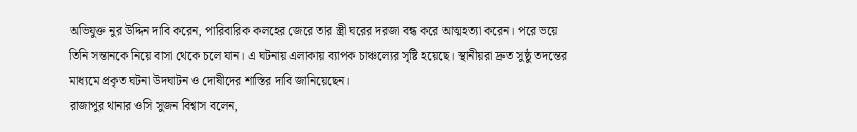অভিযুক্ত নুর উদ্দিন দাবি করেন, পারিবারিক কলহের জেরে তার স্ত্রী ঘরের দরজা বন্ধ করে আত্মহত্যা করেন। পরে ভয়ে তিনি সন্তানকে নিয়ে বাসা থেকে চলে যান। এ ঘটনায় এলাকায় ব্যাপক চাঞ্চল্যের সৃষ্টি হয়েছে। স্থানীয়রা দ্রুত সুষ্ঠু তদন্তের মাধ্যমে প্রকৃত ঘটনা উদঘাটন ও দোষীদের শাস্তির দাবি জানিয়েছেন।
রাজাপুর থানার ওসি সুজন বিশ্বাস বলেন,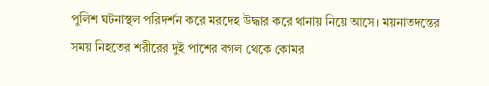পুলিশ ঘটনাস্থল পরিদর্শন করে মরদেহ উদ্ধার করে থানায় নিয়ে আসে। ময়নাতদন্তের সময় নিহতের শরীরের দুই পাশের বগল থেকে কোমর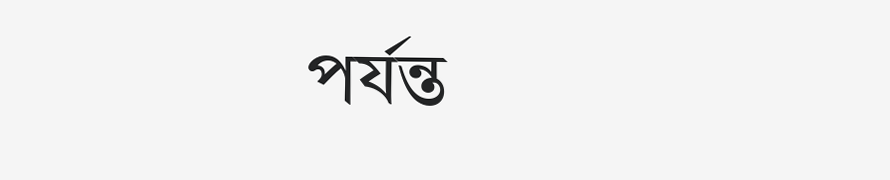পর্যন্ত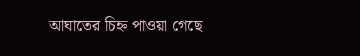আঘাতের চিহ্ন পাওয়া গেছে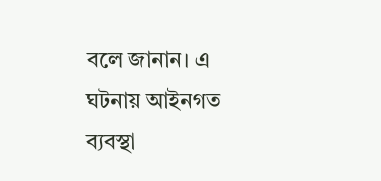বলে জানান। এ ঘটনায় আইনগত ব্যবস্থা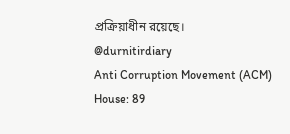প্রক্রিয়াধীন রয়েছে।
@durnitirdiary
Anti Corruption Movement (ACM)
House: 89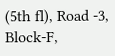(5th fl), Road -3, Block-F,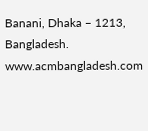Banani, Dhaka – 1213, Bangladesh.
www.acmbangladesh.com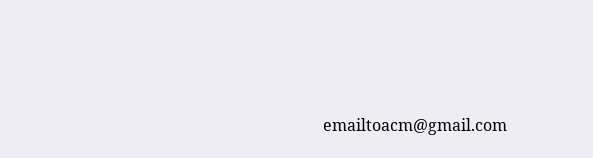emailtoacm@gmail.com